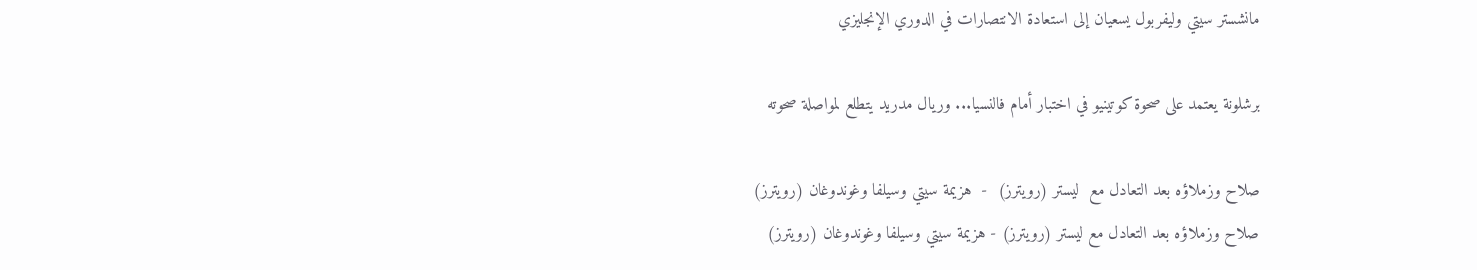مانشستر سيتي وليفربول يسعيان إلى استعادة الانتصارات في الدوري الإنجليزي

برشلونة يعتمد على صحوة كوتينيو في اختبار أمام فالنسيا... وريال مدريد يتطلع لمواصلة صحوته

صلاح وزملاؤه بعد التعادل مع  ليستر (رويترز)  -  هزيمة سيتي وسيلفا وغوندوغان (رويترز)
صلاح وزملاؤه بعد التعادل مع ليستر (رويترز) - هزيمة سيتي وسيلفا وغوندوغان (رويترز)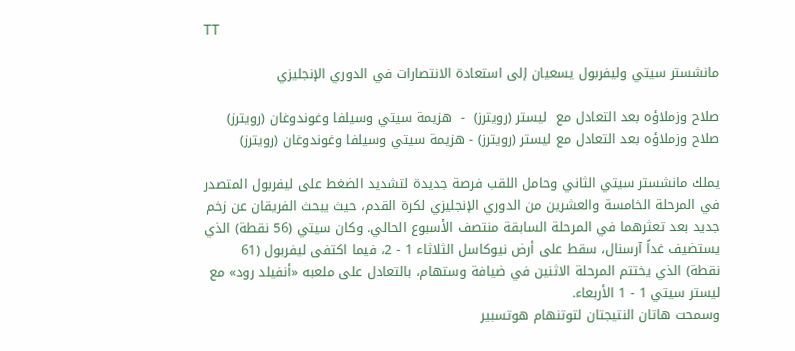TT

مانشستر سيتي وليفربول يسعيان إلى استعادة الانتصارات في الدوري الإنجليزي

صلاح وزملاؤه بعد التعادل مع  ليستر (رويترز)  -  هزيمة سيتي وسيلفا وغوندوغان (رويترز)
صلاح وزملاؤه بعد التعادل مع ليستر (رويترز) - هزيمة سيتي وسيلفا وغوندوغان (رويترز)

يملك مانشستر سيتي الثاني وحامل اللقب فرصة جديدة لتشديد الضغط على ليفربول المتصدر في المرحلة الخامسة والعشرين من الدوري الإنجليزي لكرة القدم، حيث يبحث الفريقان عن زخم جديد بعد تعثرهما في المرحلة السابقة منتصف الأسبوع الحالي. وكان سيتي (56 نقطة) الذي يستضيف غداً آرسنال، سقط على أرض نيوكاسل الثلاثاء 1 - 2، فيما اكتفى ليفربول (61 نقطة) الذي يختتم المرحلة الاثنين في ضيافة وستهام، بالتعادل على ملعبه «أنفيلد رود» مع ليستر سيتي 1 - 1 الأربعاء.
وسمحت هاتان النتيجتان لتوتنهام هوتسبير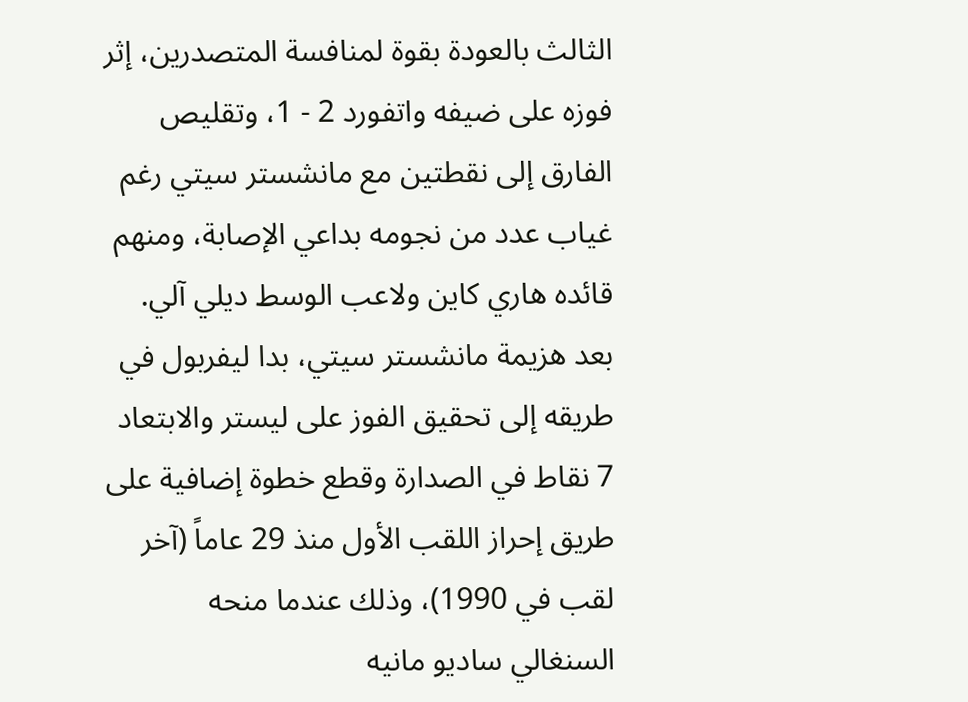الثالث بالعودة بقوة لمنافسة المتصدرين، إثر فوزه على ضيفه واتفورد 2 - 1، وتقليص الفارق إلى نقطتين مع مانشستر سيتي رغم غياب عدد من نجومه بداعي الإصابة، ومنهم قائده هاري كاين ولاعب الوسط ديلي آلي. بعد هزيمة مانشستر سيتي، بدا ليفربول في طريقه إلى تحقيق الفوز على ليستر والابتعاد 7 نقاط في الصدارة وقطع خطوة إضافية على طريق إحراز اللقب الأول منذ 29 عاماً (آخر لقب في 1990)، وذلك عندما منحه السنغالي ساديو مانيه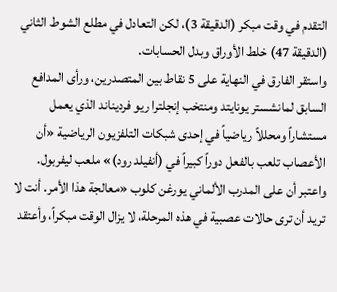التقدم في وقت مبكر (الدقيقة 3)، لكن التعادل في مطلع الشوط الثاني (الدقيقة 47) خلط الأوراق وبدل الحسابات.
واستقر الفارق في النهاية على 5 نقاط بين المتصدرين، ورأى المدافع السابق لمانشستر يونايتد ومنتخب إنجلترا ريو فرديناند الذي يعمل مستشاراً ومحللاً رياضياً في إحدى شبكات التلفزيون الرياضية «أن الأعصاب تلعب بالفعل دوراً كبيراً في (أنفيلد رود)» ملعب ليفربول. واعتبر أن على المدرب الألماني يورغن كلوب «معالجة هذا الأمر. أنت لا تريد أن ترى حالات عصبية في هذه المرحلة، لا يزال الوقت مبكراً، وأعتقد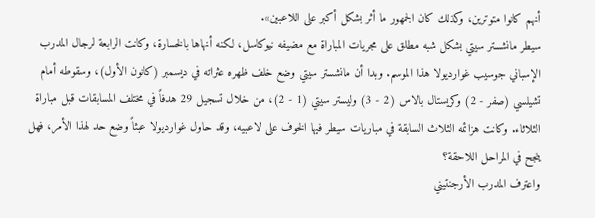أنهم كانوا متوترين، وكذلك كان الجمهور ما أثر بشكل أكبر على اللاعبين».
سيطر مانشستر سيتي بشكل شبه مطلق على مجريات المباراة مع مضيفه نيوكاسل، لكنه أنهاها بالخسارة، وكانت الرابعة لرجال المدرب الإسباني جوسيب غوارديولا هذا الموسم. وبدا أن مانشستر سيتي وضع خلف ظهره عثراته في ديسمبر (كانون الأول)، وسقوطه أمام تشيلسي (صفر - 2) وكريستال بالاس (2 - 3) وليستر سيتي (1 - 2)، من خلال تسجيل 29 هدفاً في مختلف المسابقات قبل مباراة الثلاثاء. وكانت هزائمه الثلاث السابقة في مباريات سيطر فيها الخوف على لاعبيه، وقد حاول غوارديولا عبثاً وضع حد لهذا الأمر، فهل ينجح في المراحل اللاحقة؟
واعترف المدرب الأرجنتيني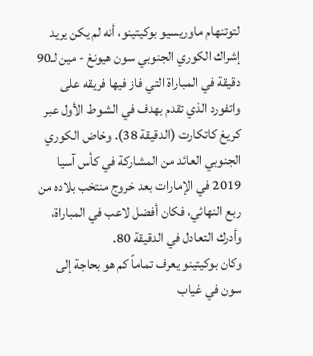لتوتنهام ماوريسيو بوكيتينو، أنه لم يكن يريد إشراك الكوري الجنوبي سون هيونغ - مين لـ90 دقيقة في المباراة التي فاز فيها فريقه على واتفورد الذي تقدم بهدف في الشوط الأول عبر كريغ كاتكارت (الدقيقة 38). وخاض الكوري الجنوبي العائد من المشاركة في كأس آسيا 2019 في الإمارات بعد خروج منتخب بلاده من ربع النهائي، فكان أفضل لاعب في المباراة، وأدرك التعادل في الدقيقة 80.
وكان بوكيتينو يعرف تماماً كم هو بحاجة إلى سون في غياب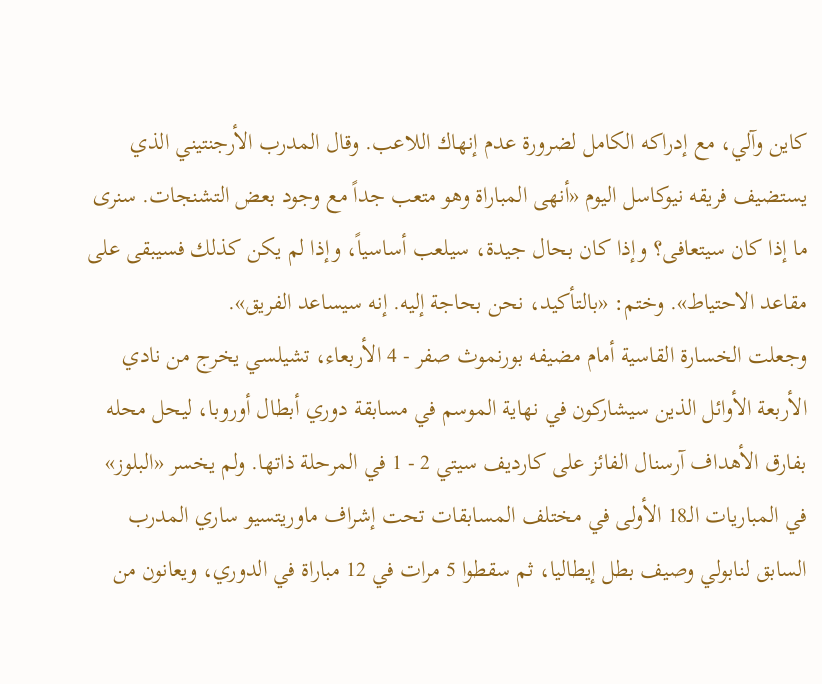كاين وآلي، مع إدراكه الكامل لضرورة عدم إنهاك اللاعب. وقال المدرب الأرجنتيني الذي يستضيف فريقه نيوكاسل اليوم «أنهى المباراة وهو متعب جداً مع وجود بعض التشنجات. سنرى ما إذا كان سيتعافى؟ وإذا كان بحال جيدة، سيلعب أساسياً، وإذا لم يكن كذلك فسيبقى على مقاعد الاحتياط». وختم: «بالتأكيد، نحن بحاجة إليه. إنه سيساعد الفريق».
وجعلت الخسارة القاسية أمام مضيفه بورنموث صفر - 4 الأربعاء، تشيلسي يخرج من نادي الأربعة الأوائل الذين سيشاركون في نهاية الموسم في مسابقة دوري أبطال أوروبا، ليحل محله بفارق الأهداف آرسنال الفائز على كارديف سيتي 2 - 1 في المرحلة ذاتها. ولم يخسر «البلوز» في المباريات الـ18 الأولى في مختلف المسابقات تحت إشراف ماوريتسيو ساري المدرب السابق لنابولي وصيف بطل إيطاليا، ثم سقطوا 5 مرات في 12 مباراة في الدوري، ويعانون من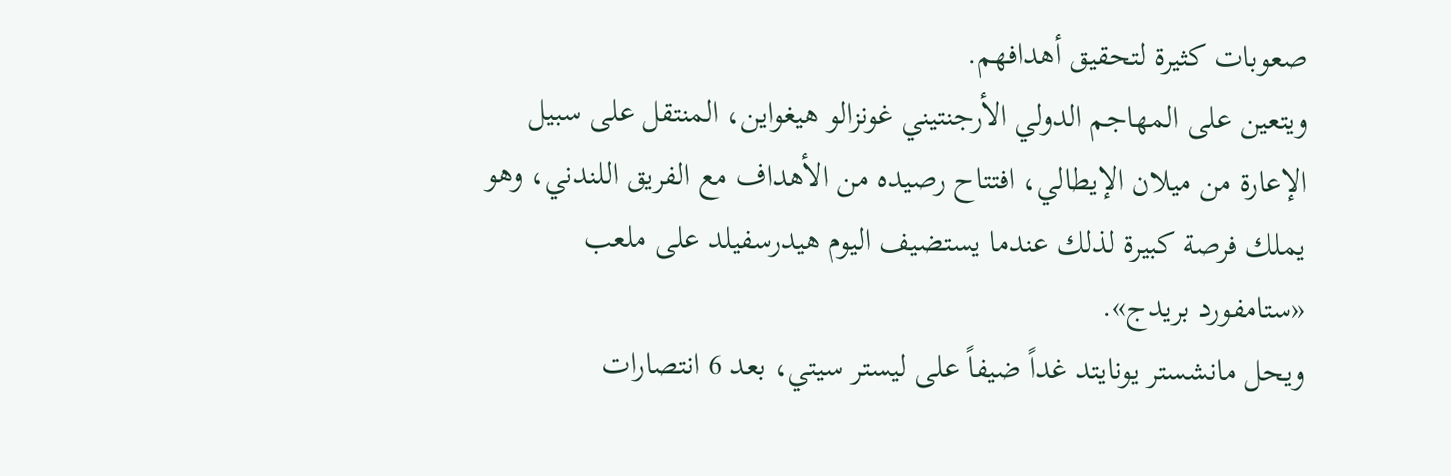صعوبات كثيرة لتحقيق أهدافهم.
ويتعين على المهاجم الدولي الأرجنتيني غونزالو هيغواين، المنتقل على سبيل الإعارة من ميلان الإيطالي، افتتاح رصيده من الأهداف مع الفريق اللندني، وهو يملك فرصة كبيرة لذلك عندما يستضيف اليوم هيدرسفيلد على ملعب «ستامفورد بريدج».
ويحل مانشستر يونايتد غداً ضيفاً على ليستر سيتي، بعد 6 انتصارات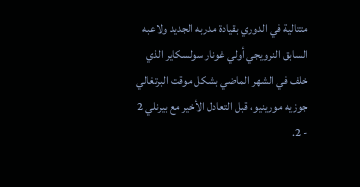متتالية في الدوري بقيادة مدربه الجديد ولاعبه السابق النرويجي أولي غونار سولسكاير الذي خلف في الشهر الماضي بشكل موقت البرتغالي جوزيه مورينيو، قبل التعادل الأخير مع بيرنلي 2 - 2.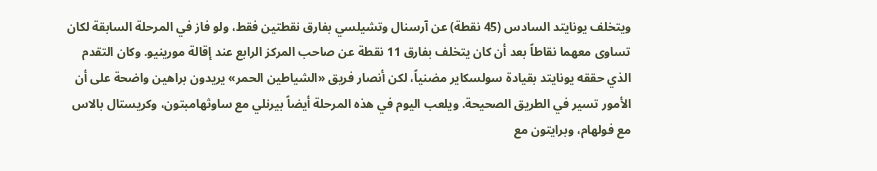ويتخلف يونايتد السادس (45 نقطة) عن آرسنال وتشيلسي بفارق نقطتين فقط، ولو فاز في المرحلة السابقة لكان تساوى معهما نقاطاً بعد أن كان يتخلف بفارق 11 نقطة عن صاحب المركز الرابع عند إقالة مورينيو. وكان التقدم الذي حققه يونايتد بقيادة سولسكاير مضنياً، لكن أنصار فريق «الشياطين الحمر» يريدون براهين واضحة على أن الأمور تسير في الطريق الصحيحة. ويلعب اليوم في هذه المرحلة أيضاً بيرنلي مع ساوثهامبتون، وكريستال بالاس مع فولهام، وبرايتون مع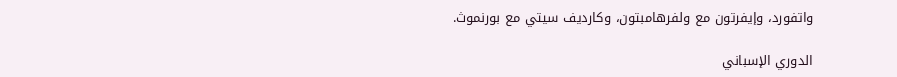واتفورد، وإيفرتون مع ولفرهامبتون، وكارديف سيتي مع بورنموث.

الدوري الإسباني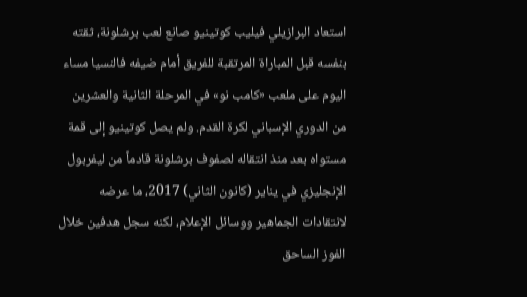استعاد البرازيلي فيليب كوتينيو صانع لعب برشلونة، ثقته بنفسه قبل المباراة المرتقبة للفريق أمام ضيفه فالنسيا مساء اليوم على ملعب «كامب نو» في المرحلة الثانية والعشرين من الدوري الإسباني لكرة القدم. ولم يصل كوتينيو إلى قمة مستواه بعد منذ انتقاله لصفوف برشلونة قادماً من ليفربول الإنجليزي في يناير (كانون الثاني) 2017، ما عرضه لانتقادات الجماهير ووسائل الإعلام، لكنه سجل هدفين خلال الفوز الساحق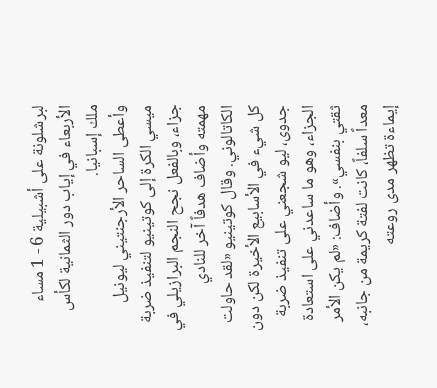لبرشلونة على أشبيلية 6 - 1 مساء الأربعاء في إياب دور الثمانية لكأس ملك إسبانيا.
وأعطى الساحر الأرجنتيني ليونيل ميسي الكرة إلى كوتينيو لتنفيذ ضربة جزاء، وبالفعل نجح النجم البرازيلي في مهمته وأضاف هدفاً آخر للنادي الكاتالوني. وقال كوتينيو «لقد حاولت كل شيء في الأسابيع الأخيرة لكن دون جدوى، ليو شجعني على تنفيذ ضربة الجزاء، وهو ما ساعدني على استعادة ثقتي بنفسي». وأضاف: «لم يكن الأمر معداً سلفاً، كانت لفتة كريمة من جانبه، إيماءة تظهر مدى روعته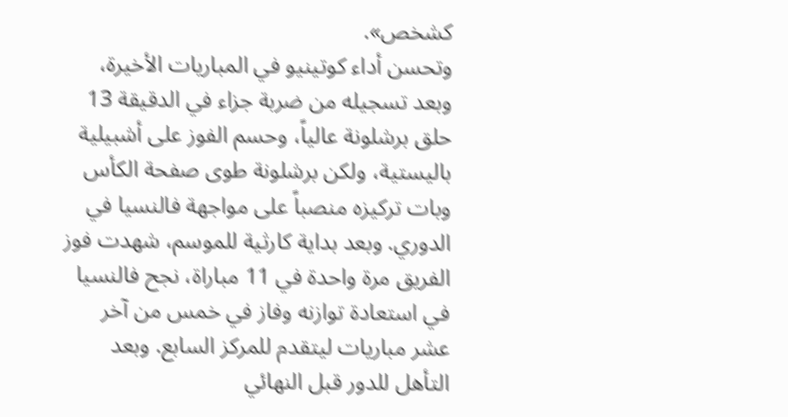كشخص».
وتحسن أداء كوتينيو في المباريات الأخيرة، وبعد تسجيله من ضربة جزاء في الدقيقة 13 حلق برشلونة عالياً، وحسم الفوز على أشبيلية باليستية، ولكن برشلونة طوى صفحة الكأس وبات تركيزه منصباً على مواجهة فالنسيا في الدوري. وبعد بداية كارثية للموسم، شهدت فوز الفريق مرة واحدة في 11 مباراة، نجح فالنسيا في استعادة توازنه وفاز في خمس من آخر عشر مباريات ليتقدم للمركز السابع. وبعد التأهل للدور قبل النهائي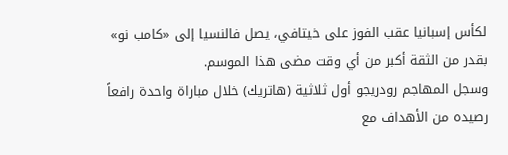لكأس إسبانيا عقب الفوز على خيتافي، يصل فالنسيا إلى «كامب نو» بقدر من الثقة أكبر من أي وقت مضى هذا الموسم.
وسجل المهاجم رودريجو أول ثلاثية (هاتريك) خلال مباراة واحدة رافعاً رصيده من الأهداف مع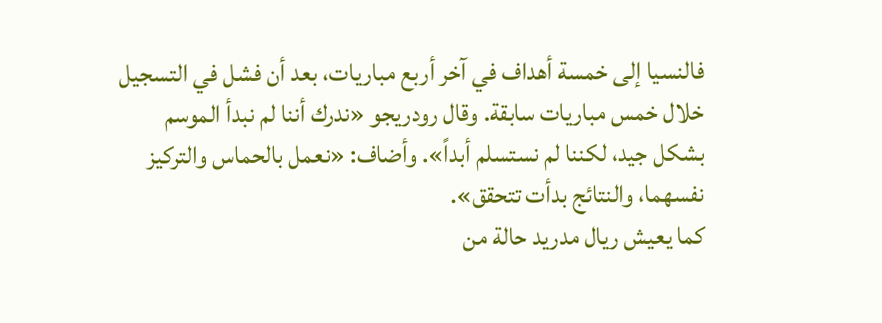فالنسيا إلى خمسة أهداف في آخر أربع مباريات، بعد أن فشل في التسجيل خلال خمس مباريات سابقة. وقال رودريجو «ندرك أننا لم نبدأ الموسم بشكل جيد، لكننا لم نستسلم أبداً». وأضاف: «نعمل بالحماس والتركيز نفسهما، والنتائج بدأت تتحقق».
كما يعيش ريال مدريد حالة من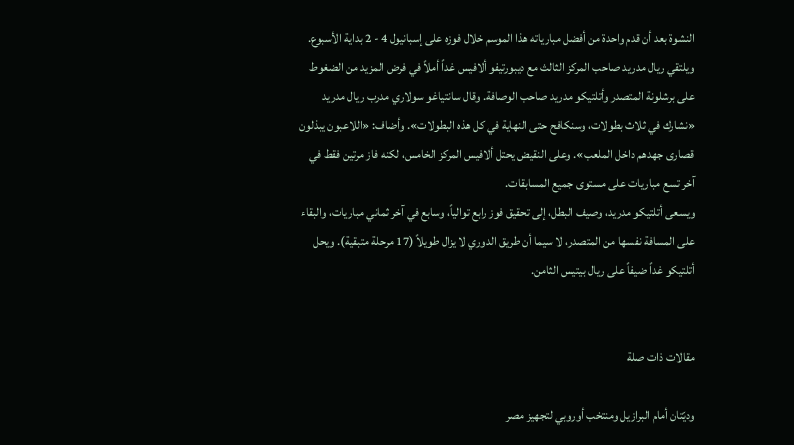النشوة بعد أن قدم واحدة من أفضل مبارياته هذا الموسم خلال فوزه على إسبانيول 4 - 2 بداية الأسبوع. ويلتقي ريال مدريد صاحب المركز الثالث مع ديبورتيفو ألافيس غداً أملاً في فرض المزيد من الضغوط على برشلونة المتصدر وأتلتيكو مدريد صاحب الوصافة. وقال سانتياغو سولاري مدرب ريال مدريد «نشارك في ثلاث بطولات، وسنكافح حتى النهاية في كل هذه البطولات». وأضاف: «اللاعبون يبذلون قصارى جهدهم داخل الملعب». وعلى النقيض يحتل ألافيس المركز الخامس، لكنه فاز مرتين فقط في آخر تسع مباريات على مستوى جميع المسابقات.
ويسعى أتلتيكو مدريد، وصيف البطل، إلى تحقيق فوز رابع توالياً، وسابع في آخر ثماني مباريات، والبقاء على المسافة نفسها من المتصدر، لا سيما أن طريق الدوري لا يزال طويلاً (17 مرحلة متبقية). ويحل أتلتيكو غداً ضيفاً على ريال بيتيس الثامن.


مقالات ذات صلة

وديّتان أمام البرازيل ومنتخب أوروبي لتجهيز مصر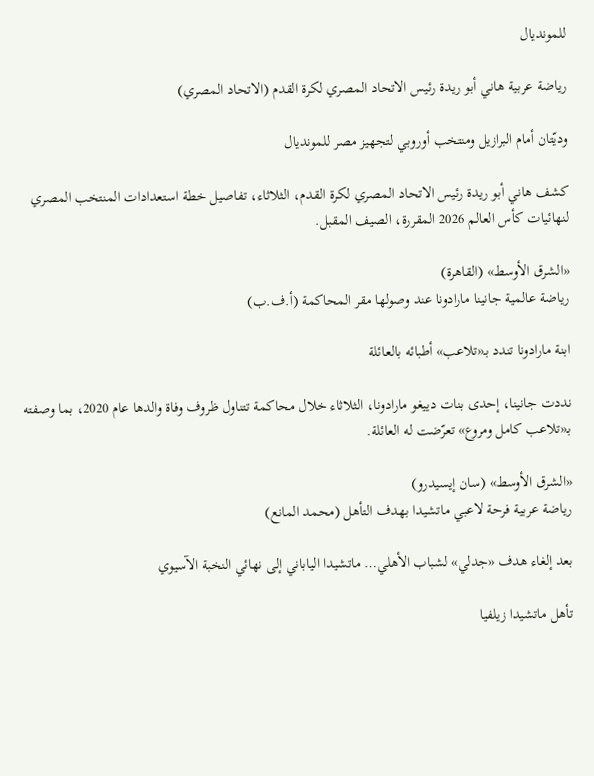للمونديال

رياضة عربية هاني أبو ريدة رئيس الاتحاد المصري لكرة القدم (الاتحاد المصري)

وديّتان أمام البرازيل ومنتخب أوروبي لتجهيز مصر للمونديال

كشف هاني أبو ريدة رئيس الاتحاد المصري لكرة القدم، الثلاثاء، تفاصيل خطة استعدادات المنتخب المصري لنهائيات كأس العالم 2026 المقررة، الصيف المقبل.

«الشرق الأوسط» (القاهرة)
رياضة عالمية جانينا مارادونا عند وصولها مقر المحاكمة (أ.ف.ب)

ابنة مارادونا تندد بـ«تلاعب» أطبائه بالعائلة

نددت جانينا، إحدى بنات دييغو مارادونا، الثلاثاء خلال محاكمة تتناول ظروف وفاة والدها عام 2020، بما وصفته بـ«تلاعب كامل ومروع» تعرّضت له العائلة.

«الشرق الأوسط» (سان إيسيدرو)
رياضة عربية فرحة لاعبي ماتشيدا بهدف التأهل (محمد المانع)

بعد إلغاء هدف «جدلي» لشباب الأهلي… ماتشيدا الياباني إلى نهائي النخبة الآسيوي

تأهل ماتشيدا زيلفيا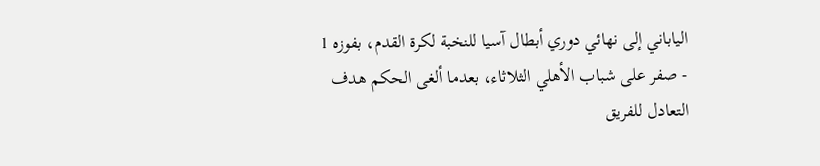الياباني إلى نهائي دوري أبطال آسيا للنخبة لكرة القدم، بفوزه 1 - صفر على شباب الأهلي الثلاثاء، بعدما ألغى الحكم هدف التعادل للفريق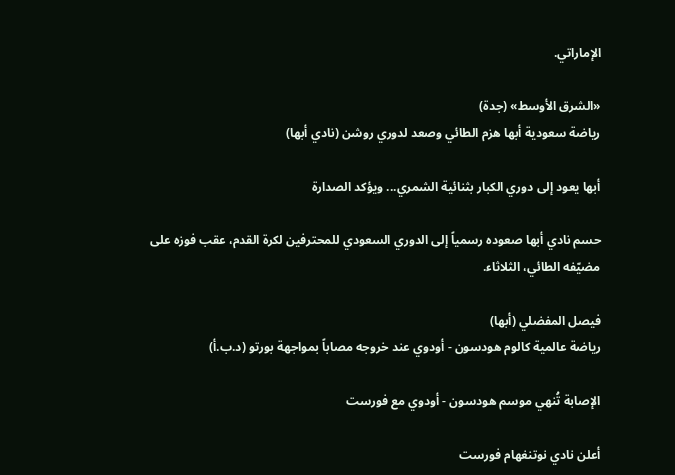الإماراتي.

«الشرق الأوسط» (جدة)
رياضة سعودية أبها هزم الطائي وصعد لدوري روشن (نادي أبها)

أبها يعود إلى دوري الكبار بثنائية الشمري... ويؤكد الصدارة

حسم نادي أبها صعوده رسمياً إلى الدوري السعودي للمحترفين لكرة القدم، عقب فوزه على مضيّفه الطائي، الثلاثاء.

فيصل المفضلي (أبها)
رياضة عالمية كالوم هودسون - أودوي عند خروجه مصاباً بمواجهة بورتو (د.ب.أ)

الإصابة تُنهي موسم هودسون - أودوي مع فورست

أعلن نادي نوتنغهام فورست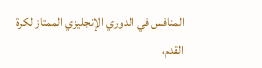المنافس في الدوري الإنجليزي الممتاز لكرة القدم،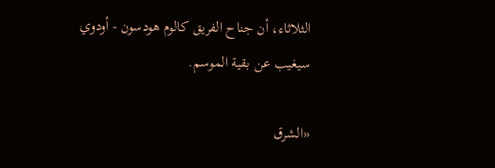الثلاثاء، أن جناح الفريق كالوم هودسون - أودوي سيغيب عن بقية الموسم.

«الشرق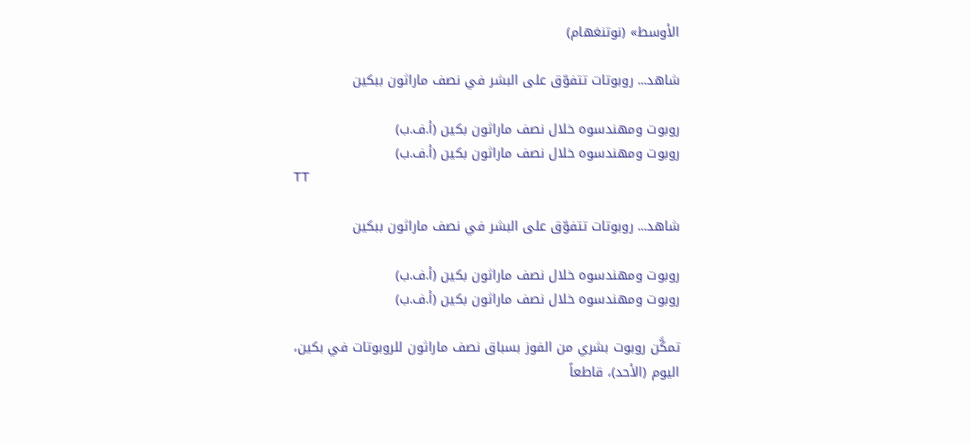الأوسط» (نوتنغهام)

شاهد... روبوتات تتفوّق على البشر في نصف ماراثون ببكين

روبوت ومهندسوه خلال نصف ماراثون بكين (أ.ف.ب)
روبوت ومهندسوه خلال نصف ماراثون بكين (أ.ف.ب)
TT

شاهد... روبوتات تتفوّق على البشر في نصف ماراثون ببكين

روبوت ومهندسوه خلال نصف ماراثون بكين (أ.ف.ب)
روبوت ومهندسوه خلال نصف ماراثون بكين (أ.ف.ب)

تمكَّن روبوت بشري من الفوز بسباق نصف ماراثون للروبوتات في بكين، اليوم (الأحد)، قاطعاً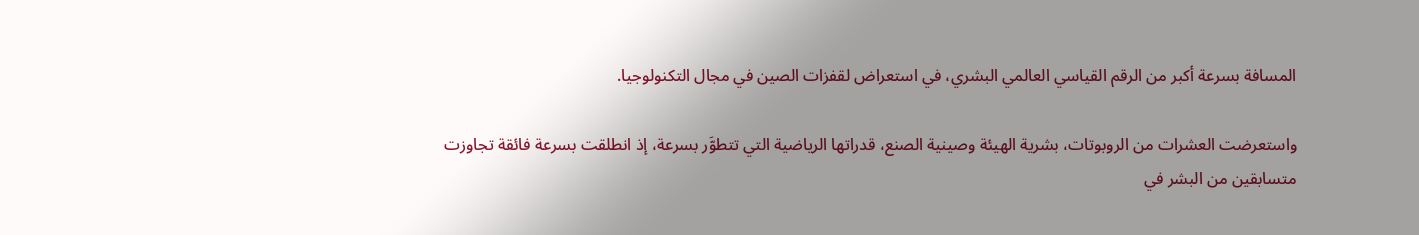المسافة بسرعة أكبر من الرقم القياسي العالمي البشري، في استعراض لقفزات الصين في مجال التكنولوجيا.

واستعرضت العشرات ‌من الروبوتات، بشرية الهيئة وصينية الصنع، قدراتها الرياضية التي تتطوَّر بسرعة، إذ انطلقت بسرعة فائقة تجاوزت متسابقين من البشر في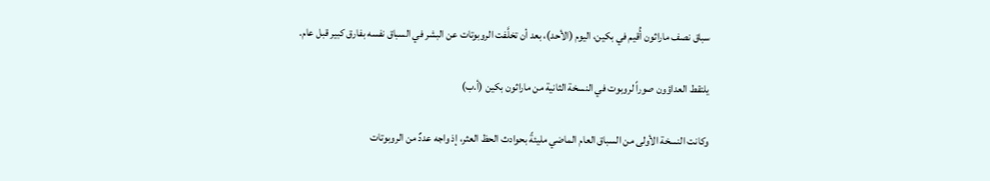سباق نصف ماراثون أُقيم في بكين، اليوم (الأحد)، بعد أن تخلَّفت الروبوتات عن البشر في السباق نفسه بفارق كبير قبل عام.

يلتقط العداؤون صوراً لروبوت في النسخة الثانية من ماراثون بكين (أ.ب)

وكانت النسخة الأولى من السباق العام الماضي مليئةً بحوادث الحظ العثر، إذ واجه عددٌ من الروبوتات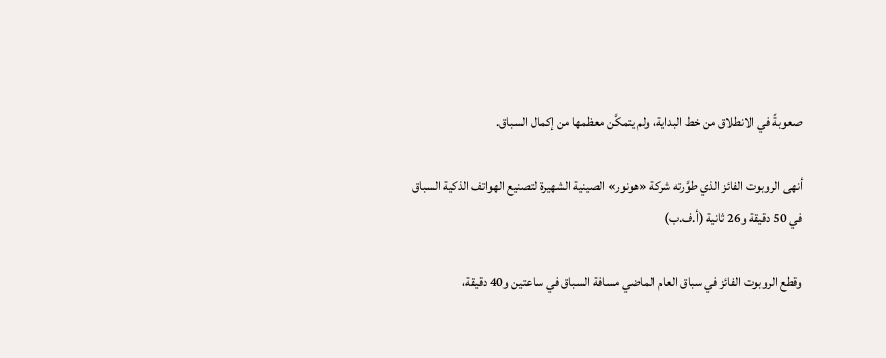صعوبةً في الانطلاق من خط البداية، ولم يتمكَّن معظمها ‌من إكمال ‌السباق.

أنهى الروبوت الفائز الذي طوَّرته شركة «هونور» الصينية الشهيرة لتصنيع الهواتف الذكية السباق في 50 دقيقة و26 ثانية (أ.ف.ب)

وقطع الروبوت الفائز في سباق ‌العام الماضي مسافة السباق في ساعتين و40 دقيقة،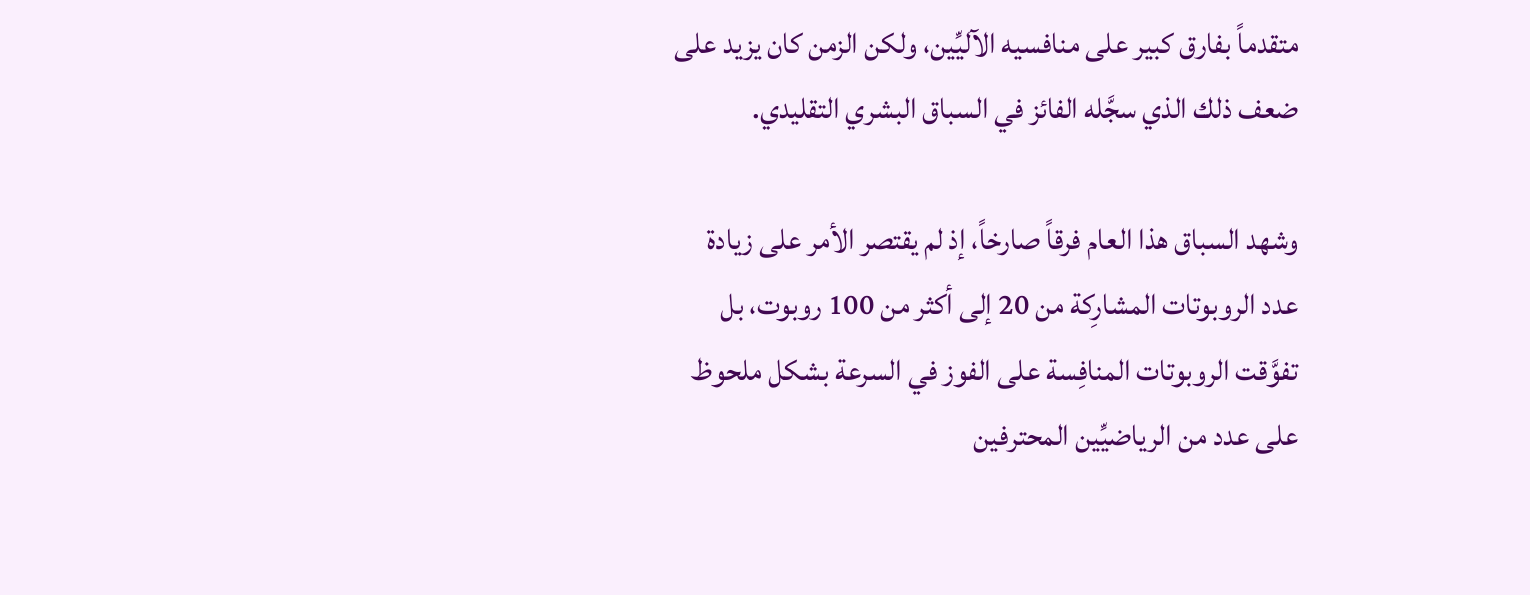متقدماً بفارق كبير على منافسيه الآليِّين، ولكن الزمن كان يزيد على ضعف ذلك الذي سجَّله الفائز في السباق البشري التقليدي.

وشهد السباق هذا العام فرقاً صارخاً، إذ لم يقتصر الأمر على زيادة عدد الروبوتات المشارِكة من 20 إلى أكثر من 100 روبوت، بل تفوَّقت الروبوتات ‌المنافِسة على الفوز ‌في السرعة بشكل ملحوظ على عدد من الرياضيِّين المحترفين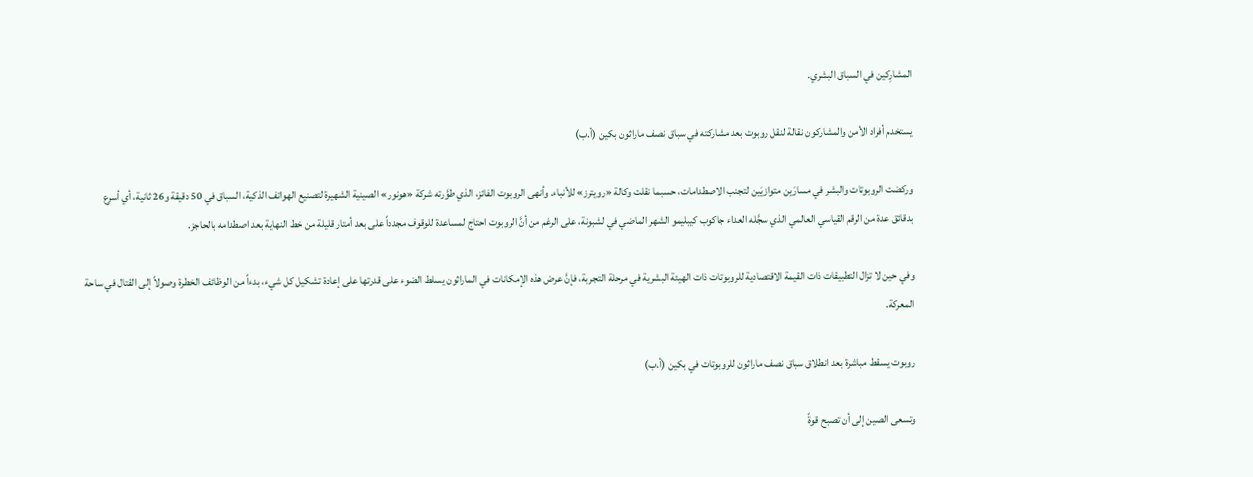المشارِكين ‌في السباق البشري.

يستخدم أفراد الأمن والمشاركون نقالة لنقل روبوت بعد مشاركته في سباق نصف ماراثون بكين (أ.ب)

وركضت الروبوتات والبشر في مسارَين ‌متوازيَين لتجنب الاصطدامات، حسبما نقلت وكالة «رويترز» للأنباء. وأنهى الروبوت الفائز، الذي طوَّرته شركة «هونور» الصينية الشهيرة لتصنيع الهواتف الذكية، السباق في 50 دقيقة و26 ثانية، أي أسرع بدقائق عدة من الرقم ‌القياسي العالمي الذي سجَّله العداء جاكوب كيبليمو الشهر الماضي في لشبونة، على الرغم من أنَّ الروبوت احتاج لمساعدة للوقوف مجدداً على بعد أمتار قليلة من خط النهاية بعد اصطدامه بالحاجز.

وفي حين لا تزال التطبيقات ذات القيمة الاقتصادية للروبوتات ذات الهيئة البشرية في مرحلة التجربة، فإنَّ عرض هذه الإمكانات في الماراثون يسلط الضوء على قدرتها على إعادة تشكيل كل شيء، بدءاً من الوظائف الخطرة وصولاً إلى القتال في ساحة المعركة.

روبوت يسقط مباشرة بعد انطلاق سباق نصف ماراثون للروبوتات في بكين (أ.ب)

وتسعى الصين إلى أن تصبح قوةً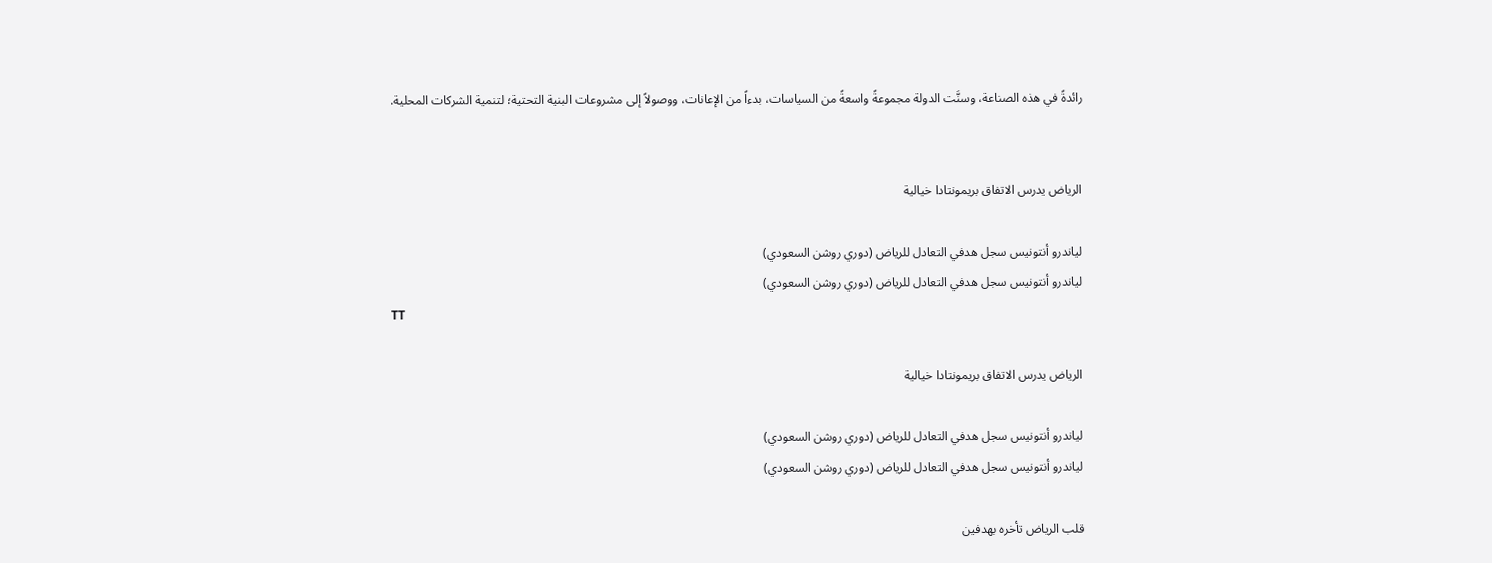رائدةً في هذه الصناعة، وسنَّت الدولة مجموعةً واسعةً من السياسات، بدءاً من الإعانات، ووصولاً إلى مشروعات البنية التحتية؛ لتنمية الشركات المحلية.


الرياض يدرس الاتفاق بريمونتادا خيالية

لياندرو أنتونيس سجل هدفي التعادل للرياض (دوري روشن السعودي)
لياندرو أنتونيس سجل هدفي التعادل للرياض (دوري روشن السعودي)
TT

الرياض يدرس الاتفاق بريمونتادا خيالية

لياندرو أنتونيس سجل هدفي التعادل للرياض (دوري روشن السعودي)
لياندرو أنتونيس سجل هدفي التعادل للرياض (دوري روشن السعودي)

قلب الرياض تأخره بهدفين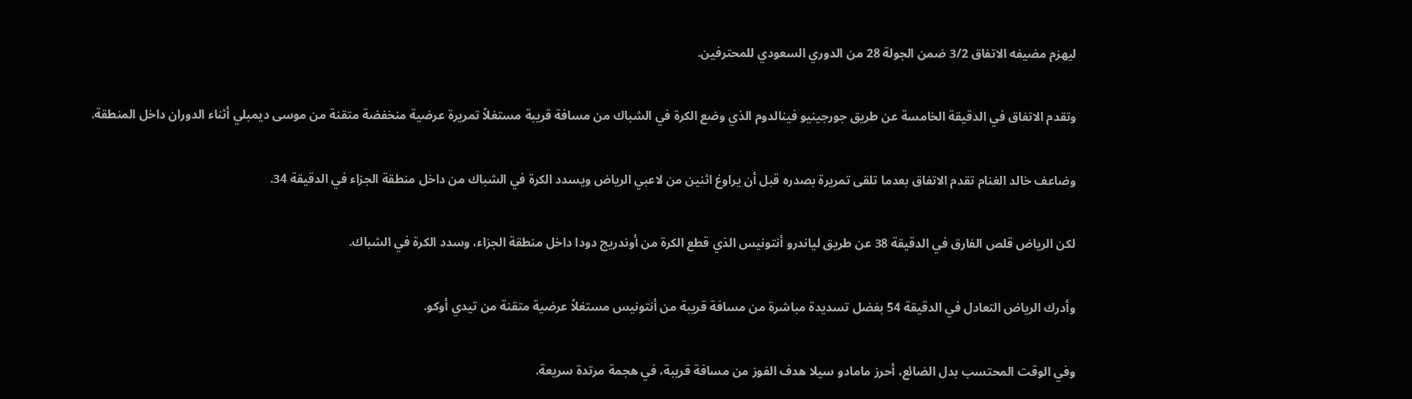ليهزم مضيفه الاتفاق 3/2 ضمن الجولة 28 من الدوري السعودي للمحترفين.

وتقدم الاتفاق في الدقيقة الخامسة عن طريق جورجينيو فينالدوم الذي وضع الكرة في الشباك من مسافة قريبة مستغلاً تمريرة عرضية منخفضة متقنة من موسى ديمبلي أثناء الدوران داخل المنطقة.

وضاعف خالد الغنام تقدم الاتفاق بعدما تلقى تمريرة بصدره قبل أن يراوغ اثنين من لاعبي الرياض ويسدد الكرة في الشباك من داخل منطقة الجزاء في الدقيقة 34.

لكن الرياض قلص الفارق في الدقيقة 38 عن طريق لياندرو أنتونيس الذي قطع الكرة من أوندريج دودا داخل منطقة الجزاء، وسدد الكرة في الشباك.

وأدرك الرياض التعادل في الدقيقة 54 بفضل تسديدة مباشرة من مسافة قريبة من أنتونيس مستغلاً عرضية متقنة من تيدي أوكو.

وفي الوقت المحتسب بدل الضائع، أحرز مامادو سيلا هدف الفوز من مسافة قريبة، في هجمة مرتدة سريعة.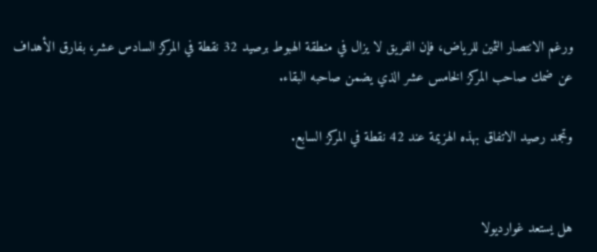ورغم الانتصار الثمين للرياض، فإن الفريق لا يزال في منطقة الهبوط برصيد 32 نقطة في المركز السادس عشر، بفارق الأهداف عن ضمك صاحب المركز الخامس عشر الذي يضمن صاحبه البقاء.

وتجمد رصيد الاتفاق بهذه الهزيمة عند 42 نقطة في المركز السابع.


هل يستعد غوارديولا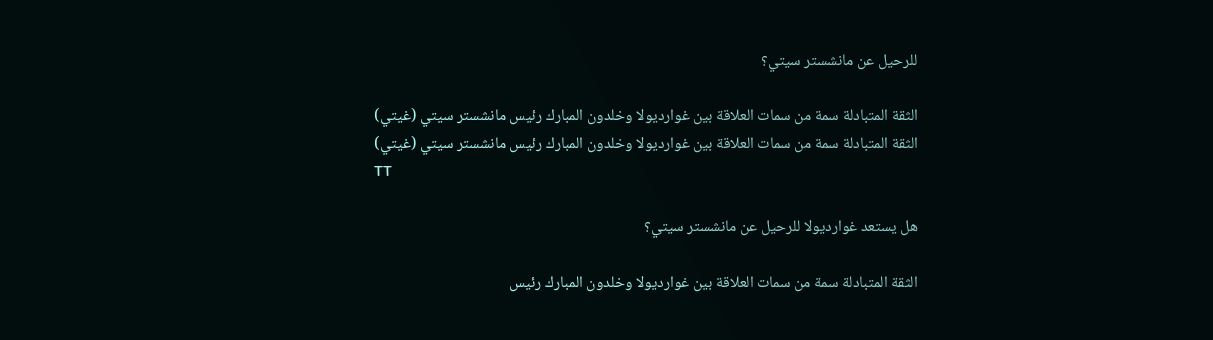للرحيل عن مانشستر سيتي؟

الثقة المتبادلة سمة من سمات العلاقة بين غوارديولا وخلدون المبارك رئيس مانشستر سيتي (غيتي)
الثقة المتبادلة سمة من سمات العلاقة بين غوارديولا وخلدون المبارك رئيس مانشستر سيتي (غيتي)
TT

هل يستعد غوارديولا للرحيل عن مانشستر سيتي؟

الثقة المتبادلة سمة من سمات العلاقة بين غوارديولا وخلدون المبارك رئيس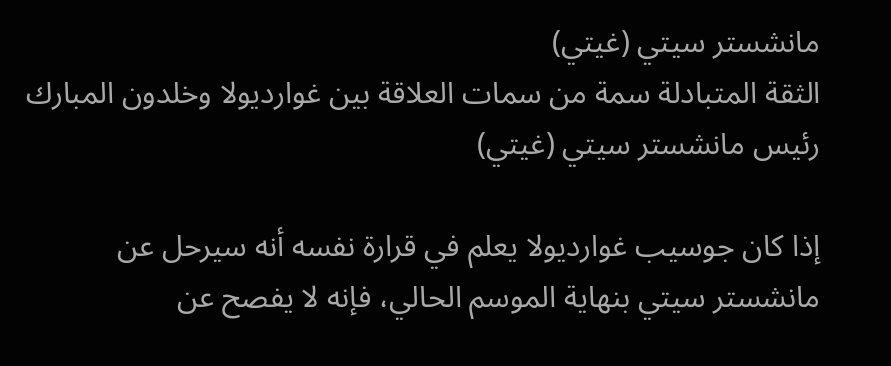مانشستر سيتي (غيتي)
الثقة المتبادلة سمة من سمات العلاقة بين غوارديولا وخلدون المبارك رئيس مانشستر سيتي (غيتي)

إذا كان جوسيب غوارديولا يعلم في قرارة نفسه أنه سيرحل عن مانشستر سيتي بنهاية الموسم الحالي، فإنه لا يفصح عن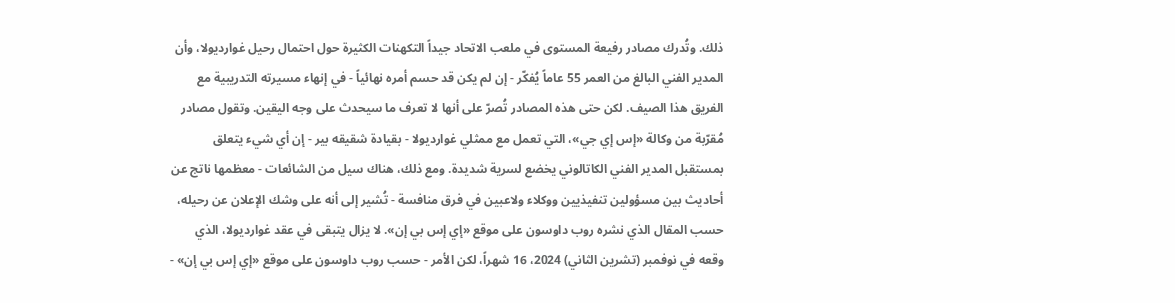ذلك. وتُدرك مصادر رفيعة المستوى في ملعب الاتحاد جيداً التكهنات الكثيرة حول احتمال رحيل غوارديولا، وأن المدير الفني البالغ من العمر 55 عاماً يُفكّر - إن لم يكن قد حسم أمره نهائياً - في إنهاء مسيرته التدريبية مع الفريق هذا الصيف. لكن حتى هذه المصادر تُصرّ على أنها لا تعرف ما سيحدث على وجه اليقين. وتقول مصادر مُقرّبة من وكالة «إس إي جي»، التي تعمل مع ممثلي غوارديولا - بقيادة شقيقه بير - إن أي شيء يتعلق بمستقبل المدير الفني الكاتالوني يخضع لسرية شديدة. ومع ذلك، هناك سيل من الشائعات - معظمها ناتج عن أحاديث بين مسؤولين تنفيذيين ووكلاء ولاعبين في فرق منافسة - تُشير إلى أنه على وشك الإعلان عن رحيله، حسب المقال الذي نشره روب داوسون على موقع «إي إس بي إن». لا يزال يتبقى في عقد غوارديولا، الذي وقعه في نوفمبر (تشرين الثاني) 2024، 16 شهراً، لكن الأمر - حسب روب داوسون على موقع «إي إس بي إن» -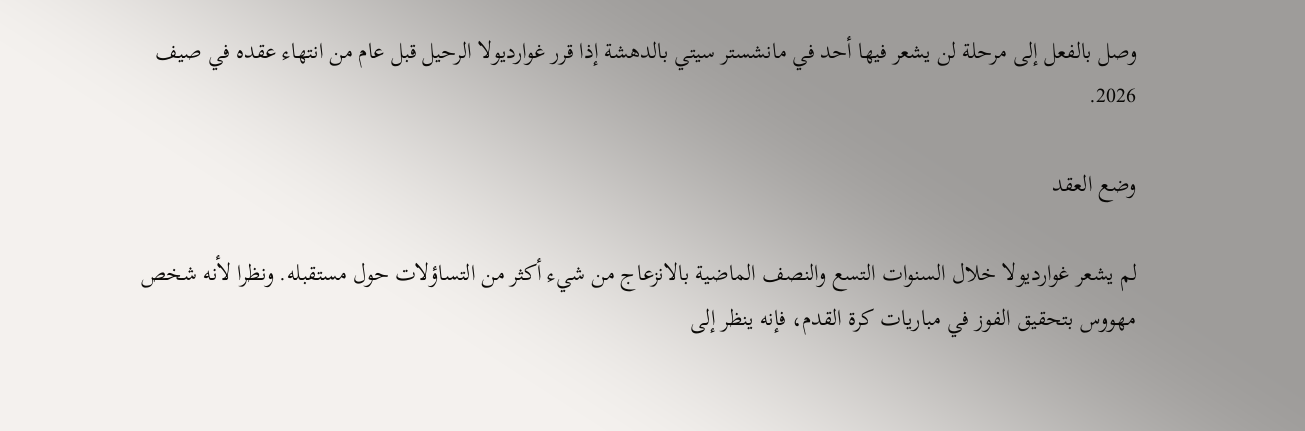وصل بالفعل إلى مرحلة لن يشعر فيها أحد في مانشستر سيتي بالدهشة إذا قرر غوارديولا الرحيل قبل عام من انتهاء عقده في صيف 2026.

وضع العقد

لم يشعر غوارديولا خلال السنوات التسع والنصف الماضية بالانزعاج من شيء أكثر من التساؤلات حول مستقبله. ونظرا لأنه شخص مهووس بتحقيق الفوز في مباريات كرة القدم، فإنه ينظر إلى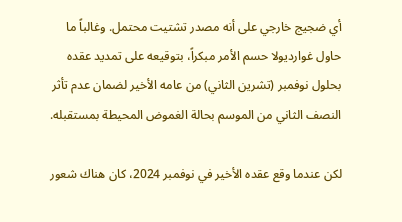أي ضجيج خارجي على أنه مصدر تشتيت محتمل. وغالباً ما حاول غوارديولا حسم الأمر مبكراً، بتوقيعه على تمديد عقده بحلول نوفمبر (تشرين الثاني) من عامه الأخير لضمان عدم تأثر النصف الثاني من الموسم بحالة الغموض المحيطة بمستقبله.

لكن عندما وقع عقده الأخير في نوفمبر 2024، كان هناك شعور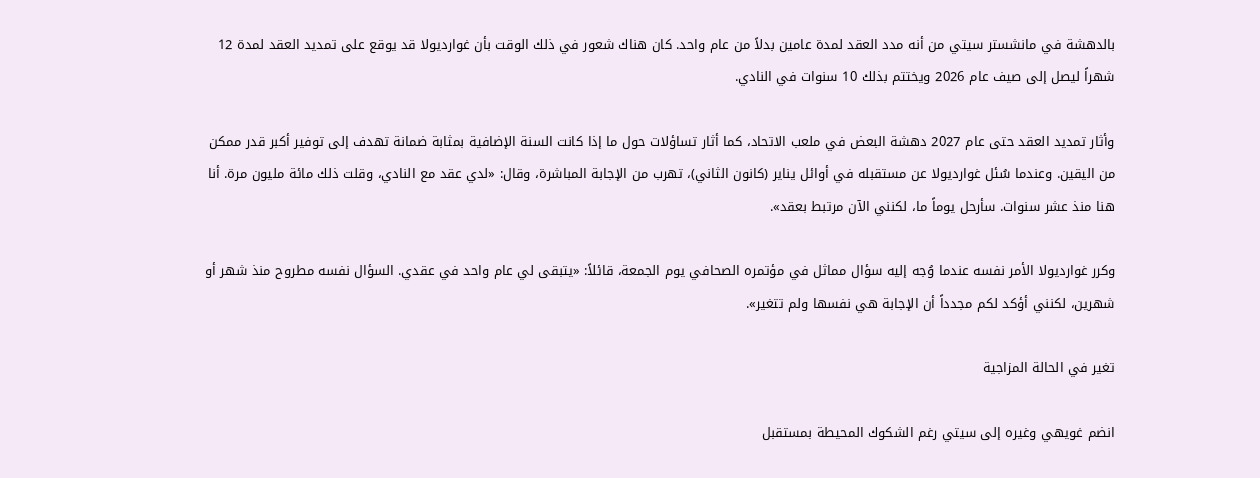بالدهشة في مانشستر سيتي من أنه مدد العقد لمدة عامين بدلاً من عام واحد. كان هناك شعور في ذلك الوقت بأن غوارديولا قد يوقع على تمديد العقد لمدة 12 شهراً ليصل إلى صيف عام 2026 ويختتم بذلك 10 سنوات في النادي.

وأثار تمديد العقد حتى عام 2027 دهشة البعض في ملعب الاتحاد، كما أثار تساؤلات حول ما إذا كانت السنة الإضافية بمثابة ضمانة تهدف إلى توفير أكبر قدر ممكن من اليقين. وعندما سُئل غوارديولا عن مستقبله في أوائل يناير (كانون الثاني)، تهرب من الإجابة المباشرة، وقال: «لدي عقد مع النادي، وقلت ذلك مائة مليون مرة. أنا هنا منذ عشر سنوات. سأرحل يوماً ما، لكنني الآن مرتبط بعقد».

وكرر غوارديولا الأمر نفسه عندما وُجه إليه سؤال مماثل في مؤتمره الصحافي يوم الجمعة، قائلاً: «يتبقى لي عام واحد في عقدي. السؤال نفسه مطروح منذ شهر أو شهرين، لكنني أؤكد لكم مجدداً أن الإجابة هي نفسها ولم تتغير».

تغير في الحالة المزاجية

انضم غويهي وغيره إلى سيتي رغم الشكوك المحيطة بمستقبل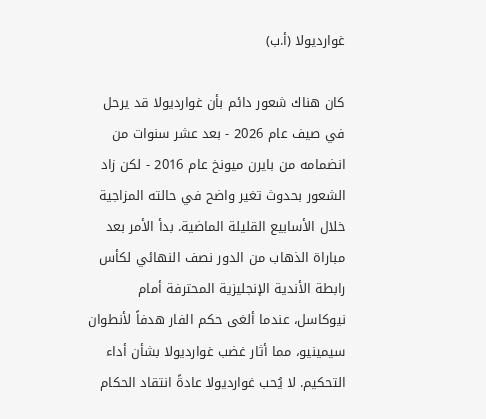غوارديولا (أ.ب)

كان هناك شعور دائم بأن غوارديولا قد يرحل في صيف عام 2026 - بعد عشر سنوات من انضمامه من بايرن ميونخ عام 2016 - لكن زاد الشعور بحدوث تغير واضح في حالته المزاجية خلال الأسابيع القليلة الماضية. بدأ الأمر بعد مباراة الذهاب من الدور نصف النهائي لكأس رابطة الأندية الإنجليزية المحترفة أمام نيوكاسل، عندما ألغى حكم الفار هدفاً لأنطوان سيمينيو، مما أثار غضب غوارديولا بشأن أداء التحكيم. لا يُحب غوارديولا عادةً انتقاد الحكام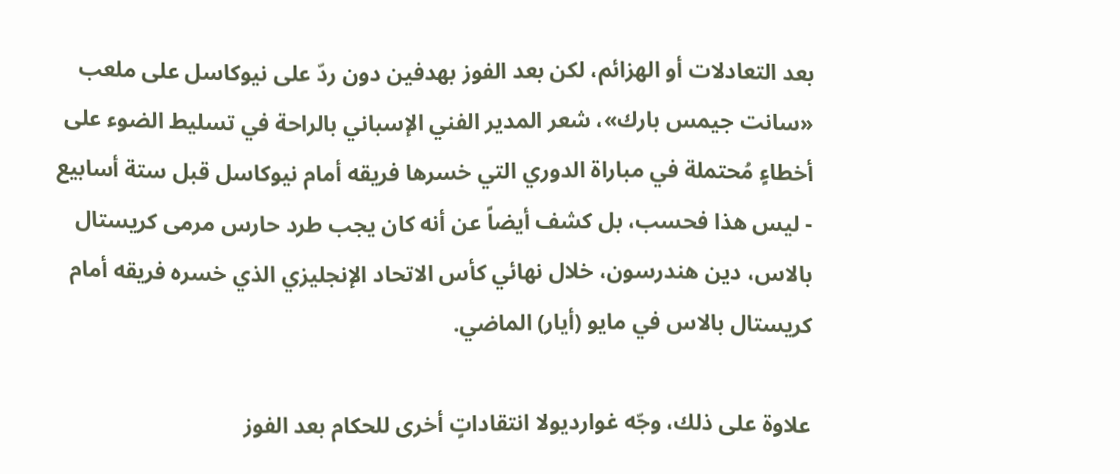بعد التعادلات أو الهزائم، لكن بعد الفوز بهدفين دون ردّ على نيوكاسل على ملعب «سانت جيمس بارك»، شعر المدير الفني الإسباني بالراحة في تسليط الضوء على أخطاءٍ مُحتملة في مباراة الدوري التي خسرها فريقه أمام نيوكاسل قبل ستة أسابيع - ليس هذا فحسب، بل كشف أيضاً عن أنه كان يجب طرد حارس مرمى كريستال بالاس، دين هندرسون، خلال نهائي كأس الاتحاد الإنجليزي الذي خسره فريقه أمام كريستال بالاس في مايو (أيار) الماضي.

علاوة على ذلك، وجّه غوارديولا انتقاداتٍ أخرى للحكام بعد الفوز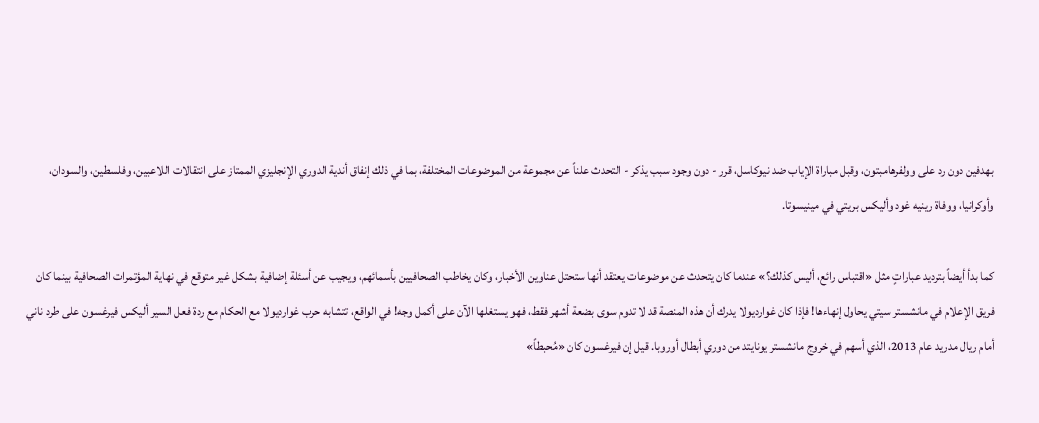بهدفين دون رد على وولفرهامبتون، وقبل مباراة الإياب ضد نيوكاسل، قرر - دون وجود سبب يذكر - التحدث علناً عن مجموعة من الموضوعات المختلفة، بما في ذلك إنفاق أندية الدوري الإنجليزي الممتاز على انتقالات اللاعبين، وفلسطين، والسودان، وأوكرانيا، ووفاة رينيه غود وأليكس بريتي في مينيسوتا.

كما بدأ أيضاً بترديد عباراتٍ مثل «اقتباس رائع، أليس كذلك؟» عندما كان يتحدث عن موضوعات يعتقد أنها ستحتل عناوين الأخبار، وكان يخاطب الصحافيين بأسمائهم، ويجيب عن أسئلة إضافية بشكل غير متوقع في نهاية المؤتمرات الصحافية بينما كان فريق الإعلام في مانشستر سيتي يحاول إنهاءها! فإذا كان غوارديولا يدرك أن هذه المنصة قد لا تدوم سوى بضعة أشهر فقط، فهو يستغلها الآن على أكمل وجه! في الواقع، تتشابه حرب غوارديولا مع الحكام مع ردة فعل السير أليكس فيرغسون على طرد ناني أمام ريال مدريد عام 2013، الذي أسهم في خروج مانشستر يونايتد من دوري أبطال أوروبا. قيل إن فيرغسون كان «مُحبطاً»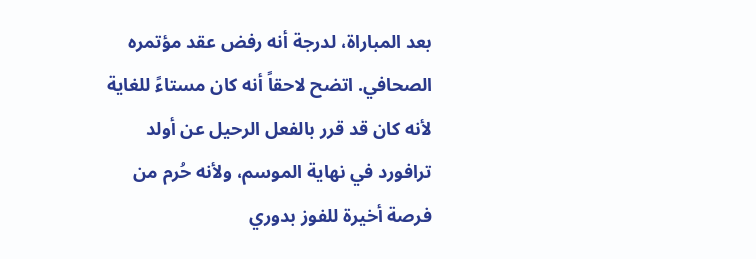بعد المباراة، لدرجة أنه رفض عقد مؤتمره الصحافي. اتضح لاحقاً أنه كان مستاءً للغاية لأنه كان قد قرر بالفعل الرحيل عن أولد ترافورد في نهاية الموسم، ولأنه حُرم من فرصة أخيرة للفوز بدوري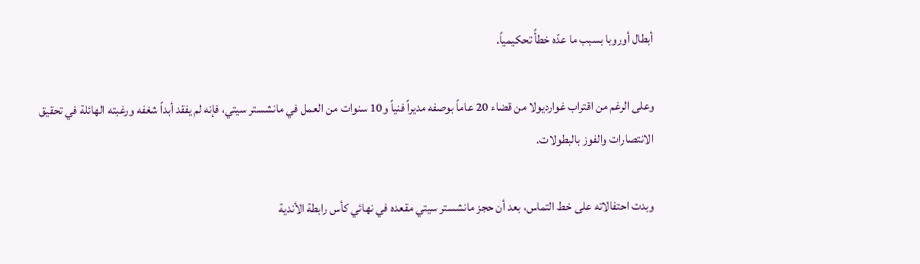أبطال أوروبا بسبب ما عدّه خطأً تحكيمياً.

وعلى الرغم من اقتراب غوارديولا من قضاء 20 عاماً بوصفه مديراً فنياً و10 سنوات من العمل في مانشستر سيتي، فإنه لم يفقد أبداً شغفه ورغبته الهائلة في تحقيق الانتصارات والفوز بالبطولات.

وبدت احتفالاته على خط التماس، بعد أن حجز مانشستر سيتي مقعده في نهائي كأس رابطة الأندية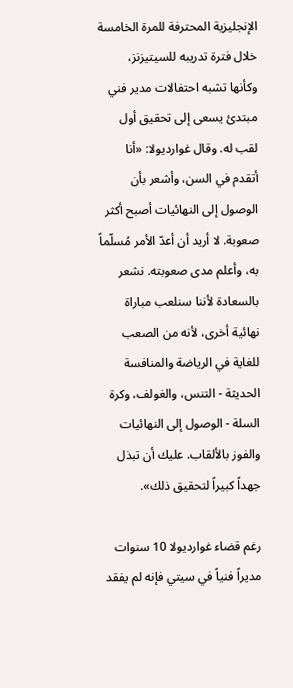الإنجليزية المحترفة للمرة الخامسة خلال فترة تدريبه للسيتيزنز، وكأنها تشبه احتفالات مدير فني مبتدئ يسعى إلى تحقيق أول لقب له. وقال غوارديولا: «أنا أتقدم في السن، وأشعر بأن الوصول إلى النهائيات أصبح أكثر صعوبة. لا أريد أن أعدّ الأمر مُسلّماً به، وأعلم مدى صعوبته. نشعر بالسعادة لأننا سنلعب مباراة نهائية أخرى، لأنه من الصعب للغاية في الرياضة والمنافسة الحديثة - التنس، والغولف، وكرة السلة - الوصول إلى النهائيات والفوز بالألقاب. عليك أن تبذل جهداً كبيراً لتحقيق ذلك».

رغم قضاء غوارديولا 10 سنوات مديراً فنياً في سيتي فإنه لم يفقد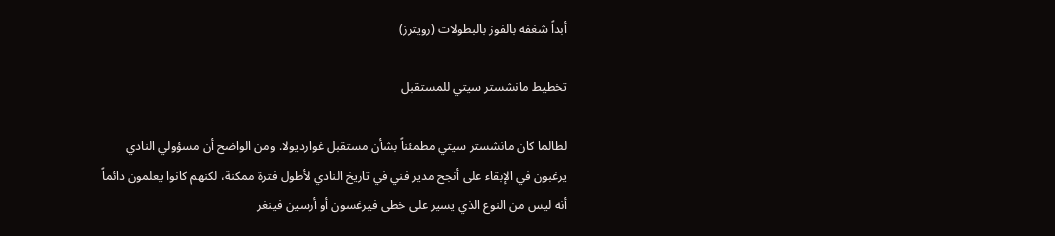أبداً شغفه بالفوز بالبطولات (رويترز)

تخطيط مانشستر سيتي للمستقبل

لطالما كان مانشستر سيتي مطمئناً بشأن مستقبل غوارديولا. ومن الواضح أن مسؤولي النادي يرغبون في الإبقاء على أنجح مدير فني في تاريخ النادي لأطول فترة ممكنة، لكنهم كانوا يعلمون دائماً أنه ليس من النوع الذي يسير على خطى فيرغسون أو أرسين فينغر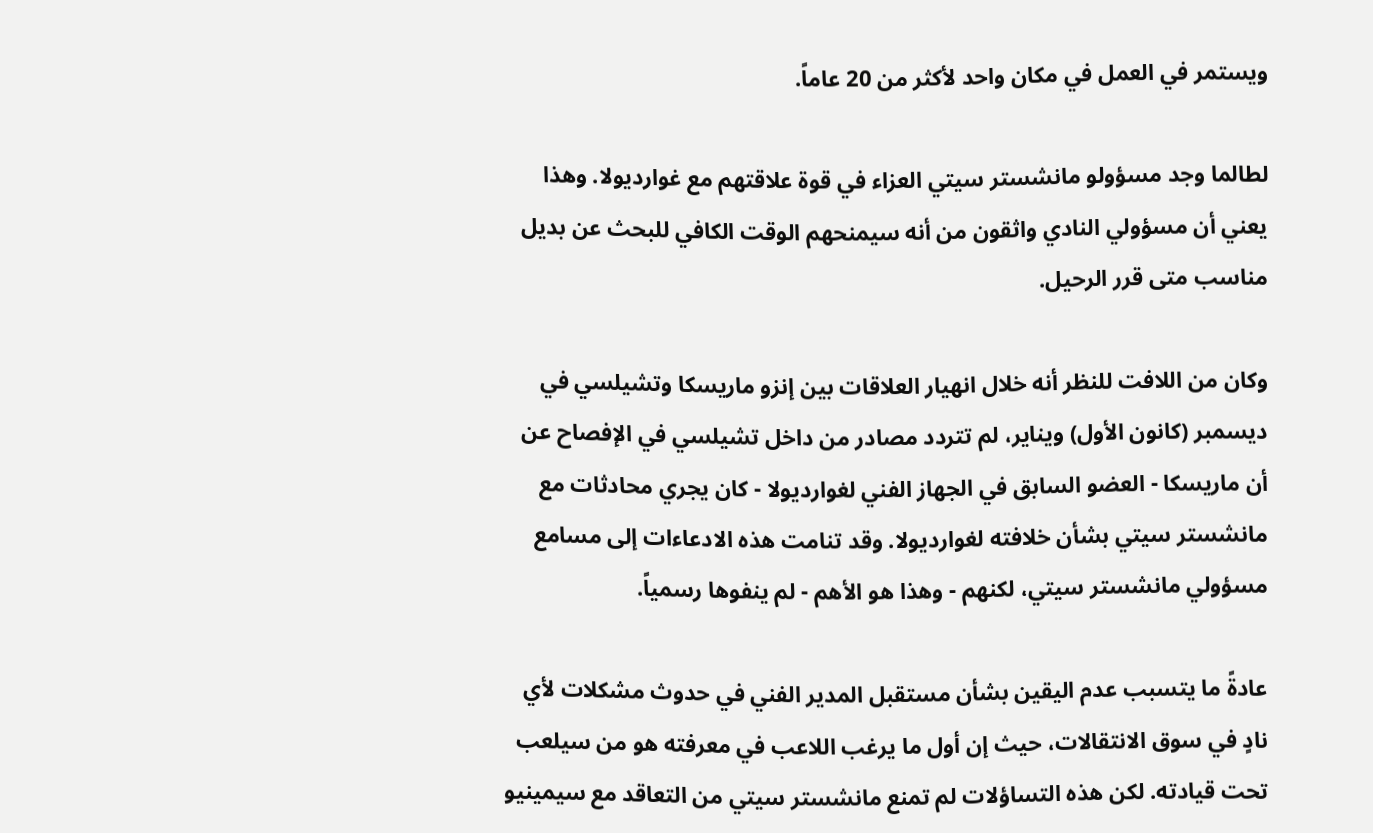ويستمر في العمل في مكان واحد لأكثر من 20 عاماً.

لطالما وجد مسؤولو مانشستر سيتي العزاء في قوة علاقتهم مع غوارديولا. وهذا يعني أن مسؤولي النادي واثقون من أنه سيمنحهم الوقت الكافي للبحث عن بديل مناسب متى قرر الرحيل.

وكان من اللافت للنظر أنه خلال انهيار العلاقات بين إنزو ماريسكا وتشيلسي في ديسمبر (كانون الأول) ويناير، لم تتردد مصادر من داخل تشيلسي في الإفصاح عن أن ماريسكا - العضو السابق في الجهاز الفني لغوارديولا - كان يجري محادثات مع مانشستر سيتي بشأن خلافته لغوارديولا. وقد تنامت هذه الادعاءات إلى مسامع مسؤولي مانشستر سيتي، لكنهم - وهذا هو الأهم - لم ينفوها رسمياً.

عادةً ما يتسبب عدم اليقين بشأن مستقبل المدير الفني في حدوث مشكلات لأي نادٍ في سوق الانتقالات، حيث إن أول ما يرغب اللاعب في معرفته هو من سيلعب تحت قيادته. لكن هذه التساؤلات لم تمنع مانشستر سيتي من التعاقد مع سيمينيو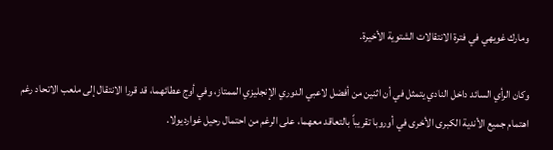ومارك غويهي في فترة الانتقالات الشتوية الأخيرة.

وكان الرأي السائد داخل النادي يتمثل في أن اثنين من أفضل لاعبي الدوري الإنجليزي الممتاز، وفي أوج عطائهما، قد قررا الانتقال إلى ملعب الاتحاد رغم اهتمام جميع الأندية الكبرى الأخرى في أوروبا تقريباً بالتعاقد معهما، على الرغم من احتمال رحيل غوارديولا.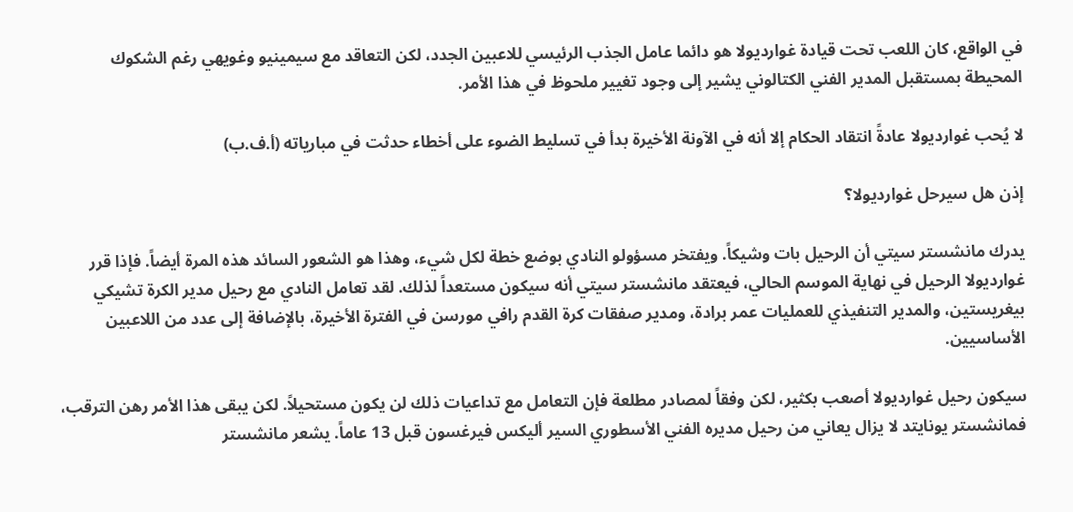في الواقع، كان اللعب تحت قيادة غوارديولا هو دائما عامل الجذب الرئيسي للاعبين الجدد، لكن التعاقد مع سيمينيو وغويهي رغم الشكوك المحيطة بمستقبل المدير الفني الكتالوني يشير إلى وجود تغيير ملحوظ في هذا الأمر.

لا يُحب غوارديولا عادةً انتقاد الحكام إلا أنه في الآونة الأخيرة بدأ في تسليط الضوء على أخطاء حدثت في مبارياته (أ.ف.ب)

إذن هل سيرحل غوارديولا؟

يدرك مانشستر سيتي أن الرحيل بات وشيكاً. ويفتخر مسؤولو النادي بوضع خطة لكل شيء، وهذا هو الشعور السائد هذه المرة أيضاً. فإذا قرر غوارديولا الرحيل في نهاية الموسم الحالي، فيعتقد مانشستر سيتي أنه سيكون مستعداً لذلك. لقد تعامل النادي مع رحيل مدير الكرة تشيكي بيغريستين، والمدير التنفيذي للعمليات عمر برادة، ومدير صفقات كرة القدم رافي مورسن في الفترة الأخيرة، بالإضافة إلى عدد من اللاعبين الأساسيين.

سيكون رحيل غوارديولا أصعب بكثير، لكن وفقاً لمصادر مطلعة فإن التعامل مع تداعيات ذلك لن يكون مستحيلاً. لكن يبقى هذا الأمر رهن الترقب، فمانشستر يونايتد لا يزال يعاني من رحيل مديره الفني الأسطوري السير أليكس فيرغسون قبل 13 عاماً. يشعر مانشستر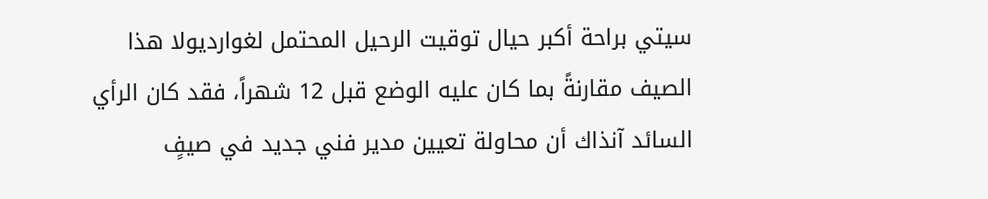سيتي براحة أكبر حيال توقيت الرحيل المحتمل لغوارديولا هذا الصيف مقارنةً بما كان عليه الوضع قبل 12 شهراً، فقد كان الرأي السائد آنذاك أن محاولة تعيين مدير فني جديد في صيفٍ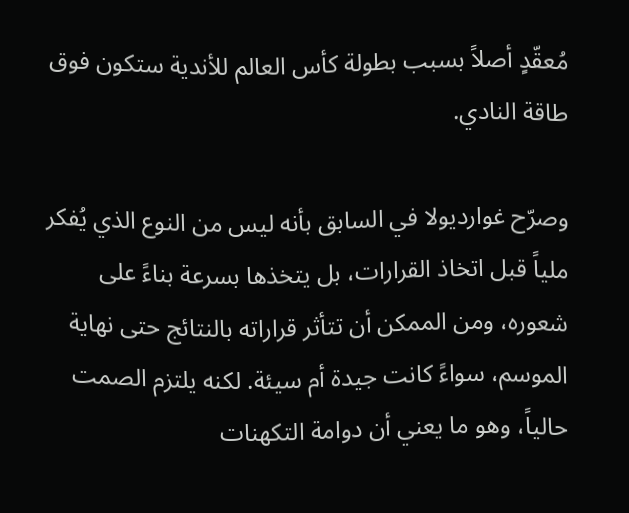مُعقّدٍ أصلاً بسبب بطولة كأس العالم للأندية ستكون فوق طاقة النادي.

وصرّح غوارديولا في السابق بأنه ليس من النوع الذي يُفكر ملياً قبل اتخاذ القرارات، بل يتخذها بسرعة بناءً على شعوره، ومن الممكن أن تتأثر قراراته بالنتائج حتى نهاية الموسم، سواءً كانت جيدة أم سيئة. لكنه يلتزم الصمت حالياً، وهو ما يعني أن دوامة التكهنات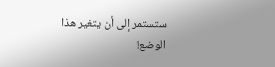ستستمر إلى أن يتغير هذا الوضع!